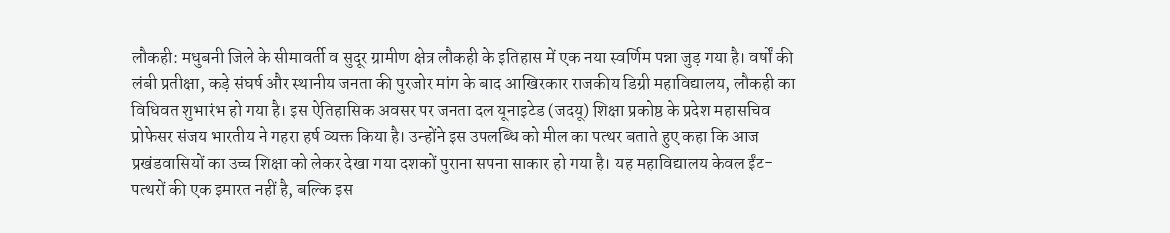लौकही: मधुबनी जिले के सीमावर्ती व सुदूर ग्रामीण क्षेत्र लौकही के इतिहास में एक नया स्वर्णिम पन्ना जुड़ गया है। वर्षों की लंबी प्रतीक्षा, कड़े संघर्ष और स्थानीय जनता की पुरजोर मांग के बाद आखिरकार राजकीय डिग्री महाविद्यालय, लौकही का विधिवत शुभारंभ हो गया है। इस ऐतिहासिक अवसर पर जनता दल यूनाइटेड (जदयू) शिक्षा प्रकोष्ठ के प्रदेश महासचिव प्रोफेसर संजय भारतीय ने गहरा हर्ष व्यक्त किया है। उन्होंने इस उपलब्धि को मील का पत्थर बताते हुए कहा कि आज प्रखंडवासियों का उच्च शिक्षा को लेकर देखा गया दशकों पुराना सपना साकार हो गया है। यह महाविद्यालय केवल ईंट-पत्थरों की एक इमारत नहीं है, बल्कि इस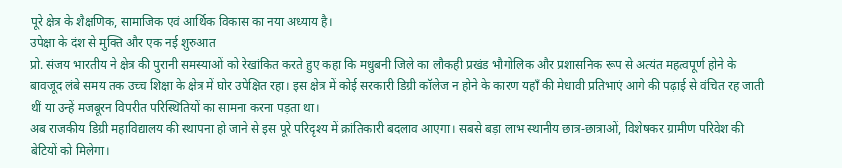पूरे क्षेत्र के शैक्षणिक, सामाजिक एवं आर्थिक विकास का नया अध्याय है।
उपेक्षा के दंश से मुक्ति और एक नई शुरुआत
प्रो. संजय भारतीय ने क्षेत्र की पुरानी समस्याओं को रेखांकित करते हुए कहा कि मधुबनी जिले का लौकही प्रखंड भौगोलिक और प्रशासनिक रूप से अत्यंत महत्वपूर्ण होने के बावजूद लंबे समय तक उच्च शिक्षा के क्षेत्र में घोर उपेक्षित रहा। इस क्षेत्र में कोई सरकारी डिग्री कॉलेज न होने के कारण यहाँ की मेधावी प्रतिभाएं आगे की पढ़ाई से वंचित रह जाती थीं या उन्हें मजबूरन विपरीत परिस्थितियों का सामना करना पड़ता था।
अब राजकीय डिग्री महाविद्यालय की स्थापना हो जाने से इस पूरे परिदृश्य में क्रांतिकारी बदलाव आएगा। सबसे बड़ा लाभ स्थानीय छात्र-छात्राओं, विशेषकर ग्रामीण परिवेश की बेटियों को मिलेगा।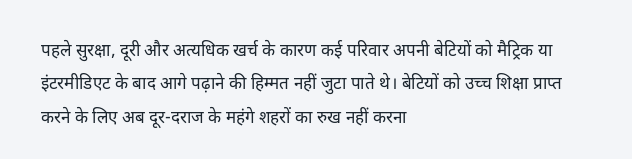पहले सुरक्षा, दूरी और अत्यधिक खर्च के कारण कई परिवार अपनी बेटियों को मैट्रिक या इंटरमीडिएट के बाद आगे पढ़ाने की हिम्मत नहीं जुटा पाते थे। बेटियों को उच्च शिक्षा प्राप्त करने के लिए अब दूर-दराज के महंगे शहरों का रुख नहीं करना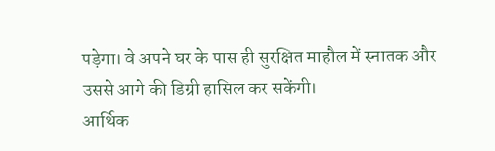पड़ेगा। वे अपने घर के पास ही सुरक्षित माहौल में स्नातक और उससे आगे की डिग्री हासिल कर सकेंगी।
आर्थिक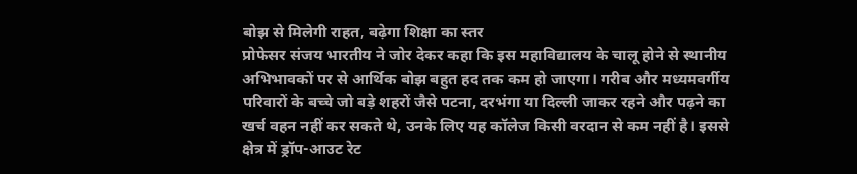बोझ से मिलेगी राहत, बढ़ेगा शिक्षा का स्तर
प्रोफेसर संजय भारतीय ने जोर देकर कहा कि इस महाविद्यालय के चालू होने से स्थानीय अभिभावकों पर से आर्थिक बोझ बहुत हद तक कम हो जाएगा। गरीब और मध्यमवर्गीय परिवारों के बच्चे जो बड़े शहरों जैसे पटना, दरभंगा या दिल्ली जाकर रहने और पढ़ने का खर्च वहन नहीं कर सकते थे, उनके लिए यह कॉलेज किसी वरदान से कम नहीं है। इससे क्षेत्र में ड्रॉप-आउट रेट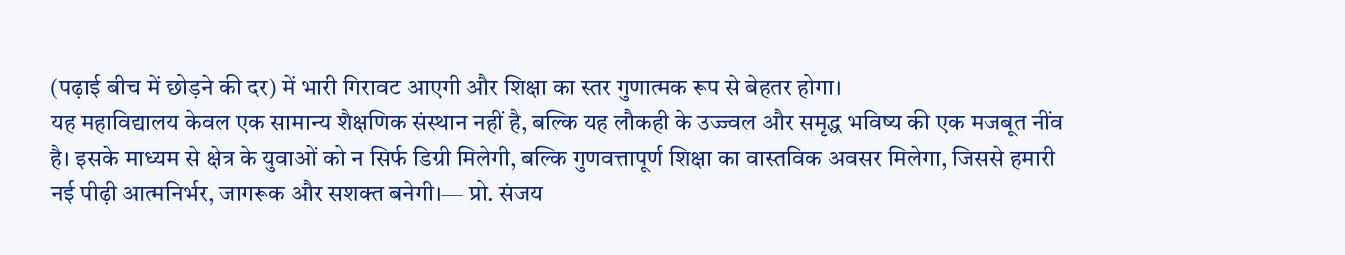(पढ़ाई बीच में छोड़ने की दर) में भारी गिरावट आएगी और शिक्षा का स्तर गुणात्मक रूप से बेहतर होगा।
यह महाविद्यालय केवल एक सामान्य शैक्षणिक संस्थान नहीं है, बल्कि यह लौकही के उज्ज्वल और समृद्ध भविष्य की एक मजबूत नींव है। इसके माध्यम से क्षेत्र के युवाओं को न सिर्फ डिग्री मिलेगी, बल्कि गुणवत्तापूर्ण शिक्षा का वास्तविक अवसर मिलेगा, जिससे हमारी नई पीढ़ी आत्मनिर्भर, जागरूक और सशक्त बनेगी।— प्रो. संजय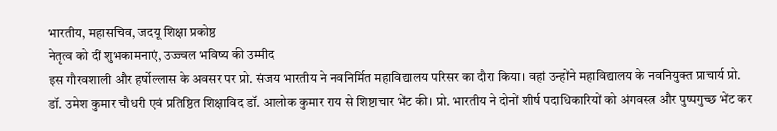भारतीय, महासचिव, जदयू शिक्षा प्रकोष्ठ
नेतृत्व को दीं शुभकामनाएं, उज्ज्वल भविष्य की उम्मीद
इस गौरवशाली और हर्षोल्लास के अवसर पर प्रो. संजय भारतीय ने नवनिर्मित महाविद्यालय परिसर का दौरा किया। वहां उन्होंने महाविद्यालय के नवनियुक्त प्राचार्य प्रो. डॉ. उमेश कुमार चौधरी एवं प्रतिष्ठित शिक्षाविद डॉ. आलोक कुमार राय से शिष्टाचार भेंट की। प्रो. भारतीय ने दोनों शीर्ष पदाधिकारियों को अंगवस्त्र और पुष्पगुच्छ भेंट कर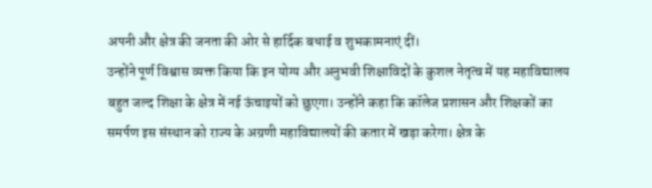अपनी और क्षेत्र की जनता की ओर से हार्दिक बधाई व शुभकामनाएं दीं।
उन्होंने पूर्ण विश्वास व्यक्त किया कि इन योग्य और अनुभवी शिक्षाविदों के कुशल नेतृत्व में यह महाविद्यालय बहुत जल्द शिक्षा के क्षेत्र में नई ऊंचाइयों को छुएगा। उन्होंने कहा कि कॉलेज प्रशासन और शिक्षकों का समर्पण इस संस्थान को राज्य के अग्रणी महाविद्यालयों की कतार में खड़ा करेगा। क्षेत्र के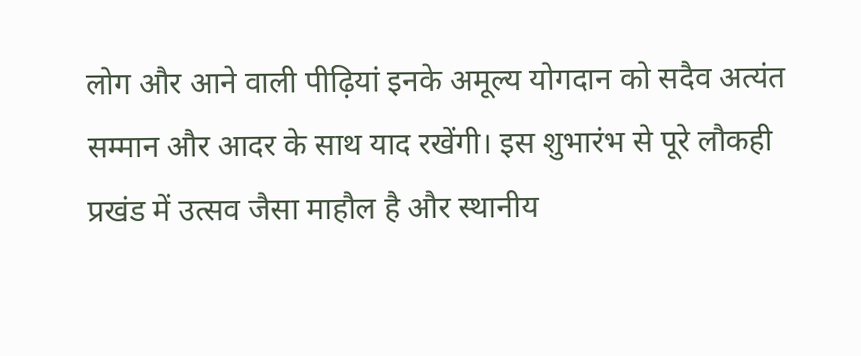लोग और आने वाली पीढ़ियां इनके अमूल्य योगदान को सदैव अत्यंत सम्मान और आदर के साथ याद रखेंगी। इस शुभारंभ से पूरे लौकही प्रखंड में उत्सव जैसा माहौल है और स्थानीय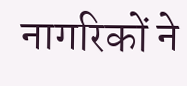नागरिकों ने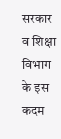सरकार व शिक्षा विभाग के इस कदम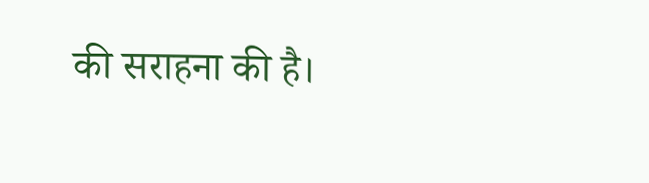की सराहना की है।